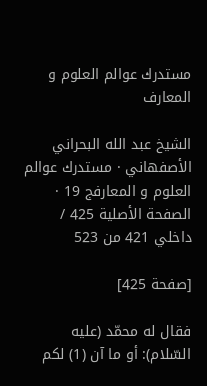مستدرك عوالم العلوم و المعارف

الشيخ عبد الله البحراني الأصفهاني · مستدرك عوالم العلوم و المعارفج 19 · الصفحة الأصلية 425 / داخلي 421 من 523

[صفحة 425]

فقال له محمّد (عليه السّلام): أو ما آن (1) لكم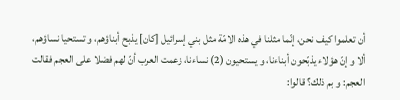أن تعلموا كيف نحن، إنّما مثلنا في هذه الامّة مثل بني إسرائيل [كان] يذبح أبناؤهم، و تستحيا نساؤهم، ألا و إنّ هؤلاء يذبّحون أبناءنا، و يستحيون (2) نساءنا، زعمت العرب أنّ لهم فضلا على العجم فقالت العجم: و بم ذلك؟ قالوا: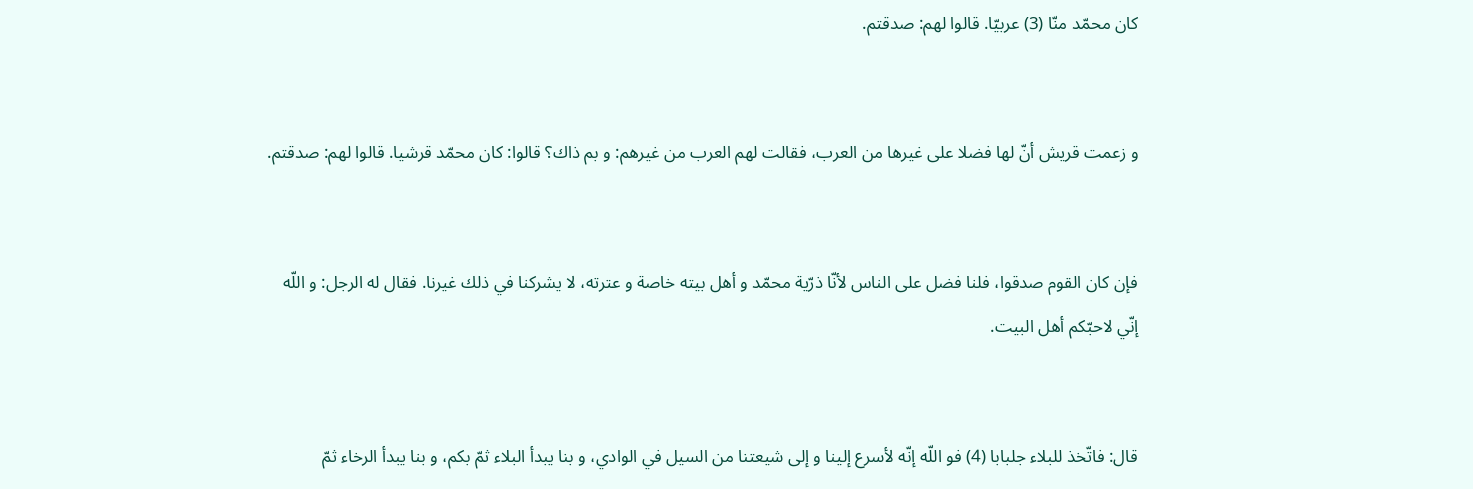كان محمّد منّا (3) عربيّا. قالوا لهم: صدقتم.


و زعمت قريش أنّ لها فضلا على غيرها من العرب، فقالت لهم العرب من غيرهم: و بم ذاك؟ قالوا: كان محمّد قرشيا. قالوا لهم: صدقتم.


فإن كان القوم صدقوا، فلنا فضل على الناس لأنّا ذرّية محمّد و أهل بيته خاصة و عترته، لا يشركنا في ذلك غيرنا. فقال له الرجل: و اللّه إنّي لاحبّكم أهل البيت.


قال: فاتّخذ للبلاء جلبابا (4) فو اللّه إنّه لأسرع إلينا و إلى شيعتنا من السيل في الوادي، و بنا يبدأ البلاء ثمّ بكم، و بنا يبدأ الرخاء ثمّ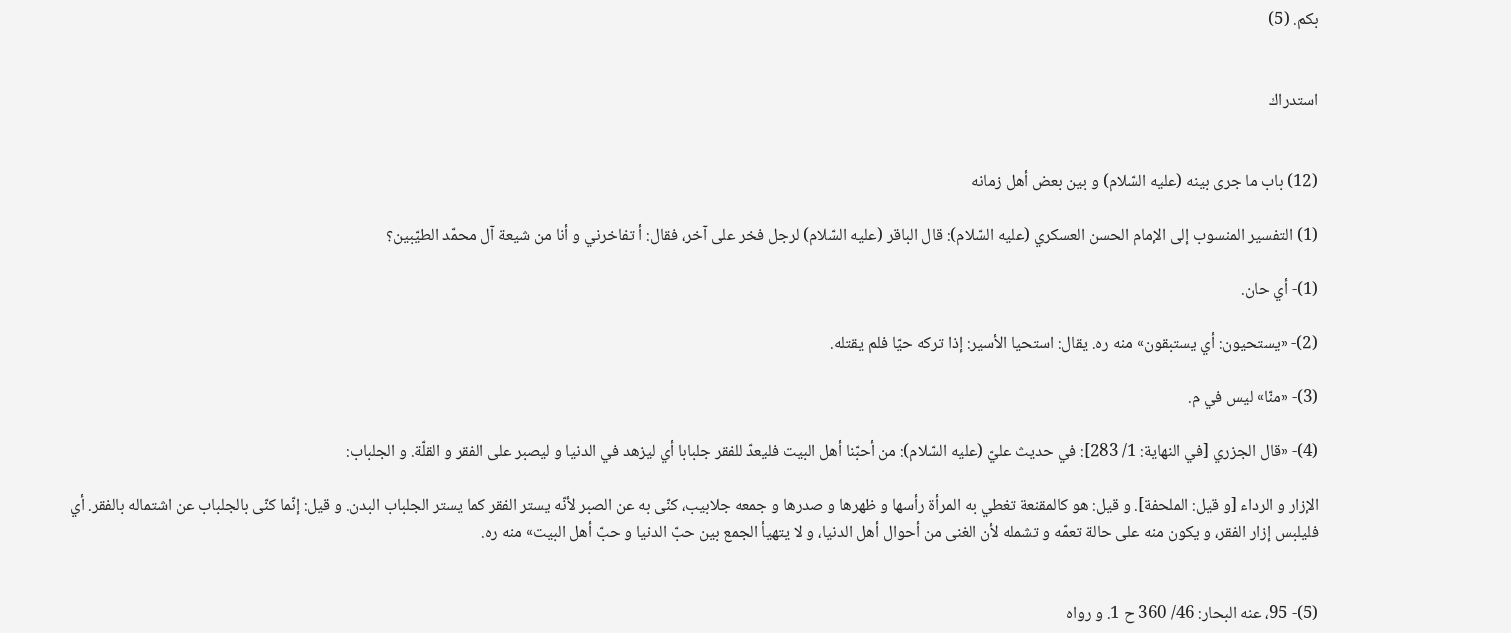بكم. (5)


استدراك


(12) باب ما جرى بينه (عليه السّلام) و بين بعض أهل زمانه

(1) التفسير المنسوب إلى الإمام الحسن العسكري (عليه السّلام): قال الباقر (عليه السّلام) لرجل فخر على آخر، فقال: أ تفاخرني و أنا من شيعة آل محمّد الطيّبين؟

(1)- أي حان.

(2)- «يستحيون: أي يستبقون» منه ره. يقال: استحيا الأسير: إذا تركه حيّا فلم يقتله.

(3)- «منّا» ليس في م.

(4)- «قال الجزري [في النهاية: 1/ 283]: في حديث عليّ (عليه السّلام): من أحبّنا أهل البيت فليعدّ للفقر جلبابا أي ليزهد في الدنيا و ليصبر على الفقر و القلّة. و الجلباب:

الإزار و الرداء [و قيل: الملحفة]. و قيل: هو كالمقنعة تغطي به المرأة رأسها و ظهرها و صدرها و جمعه جلابيب، كنّى به عن الصبر لأنّه يستر الفقر كما يستر الجلباب البدن. و قيل: إنّما كنّى بالجلباب عن اشتماله بالفقر. أي فليلبس إزار الفقر، و يكون منه على حالة تعمّه و تشمله لأن الغنى من أحوال أهل الدنيا، و لا يتهيأ الجمع بين حبّ الدنيا و حبّ أهل البيت» منه ره.


(5)- 95، عنه البحار: 46/ 360 ح 1. و رواه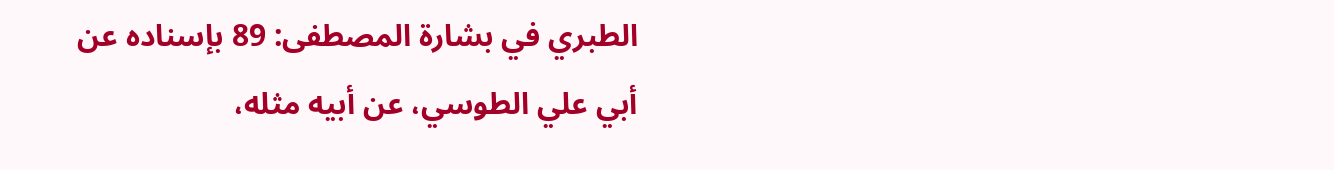الطبري في بشارة المصطفى: 89 بإسناده عن أبي علي الطوسي، عن أبيه مثله،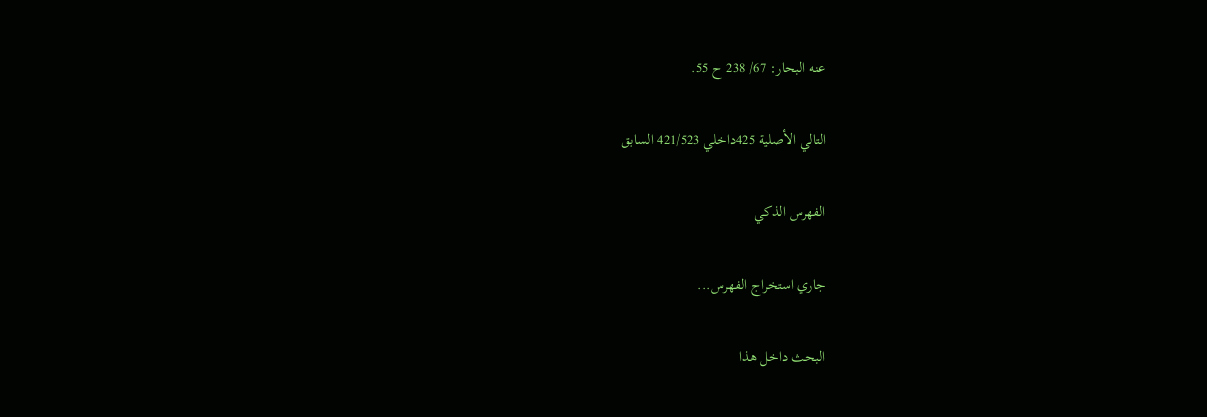عنه البحار: 67/ 238 ح 55.

التالي الأصلية 425داخلي 421/523 السابق

الفهرس الذكي

جاري استخراج الفهرس...

البحث داخل هذا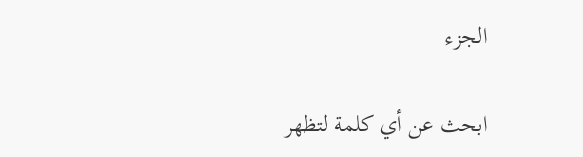الجزء

ابحث عن أي كلمة لتظهر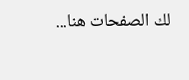لك الصفحات هنا...